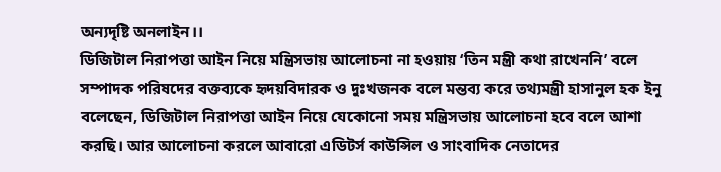অন্যদৃষ্টি অনলাইন।।
ডিজিটাল নিরাপত্তা আইন নিয়ে মন্ত্রিসভায় আলোচনা না হওয়ায় ‘তিন মন্ত্রী কথা রাখেননি’ বলে সম্পাদক পরিষদের বক্তব্যকে হৃদয়বিদারক ও দুঃখজনক বলে মন্তব্য করে তথ্যমন্ত্রী হাসানুল হক ইনু বলেছেন, ডিজিটাল নিরাপত্তা আইন নিয়ে যেকোনো সময় মন্ত্রিসভায় আলোচনা হবে বলে আশা করছি। আর আলোচনা করলে আবারো এডিটর্স কাউন্সিল ও সাংবাদিক নেতাদের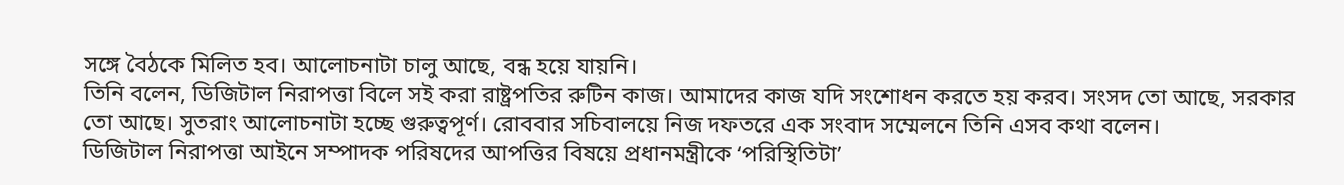সঙ্গে বৈঠকে মিলিত হব। আলোচনাটা চালু আছে, বন্ধ হয়ে যায়নি।
তিনি বলেন, ডিজিটাল নিরাপত্তা বিলে সই করা রাষ্ট্রপতির রুটিন কাজ। আমাদের কাজ যদি সংশোধন করতে হয় করব। সংসদ তো আছে, সরকার তো আছে। সুতরাং আলোচনাটা হচ্ছে গুরুত্বপূর্ণ। রোববার সচিবালয়ে নিজ দফতরে এক সংবাদ সম্মেলনে তিনি এসব কথা বলেন।
ডিজিটাল নিরাপত্তা আইনে সম্পাদক পরিষদের আপত্তির বিষয়ে প্রধানমন্ত্রীকে ‘পরিস্থিতিটা’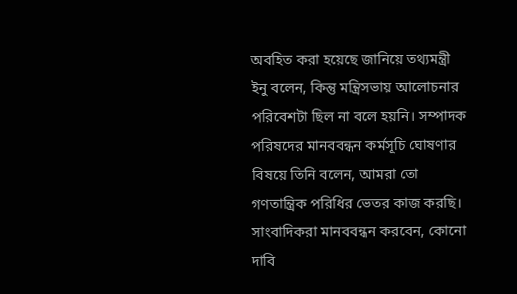অবহিত করা হয়েছে জানিয়ে তথ্যমন্ত্রী ইনু বলেন, কিন্তু মন্ত্রিসভায় আলোচনার পরিবেশটা ছিল না বলে হয়নি। সম্পাদক পরিষদের মানববন্ধন কর্মসূচি ঘোষণার বিষয়ে তিনি বলেন, আমরা তো গণতান্ত্রিক পরিধির ভেতর কাজ করছি। সাংবাদিকরা মানববন্ধন করবেন, কোনো দাবি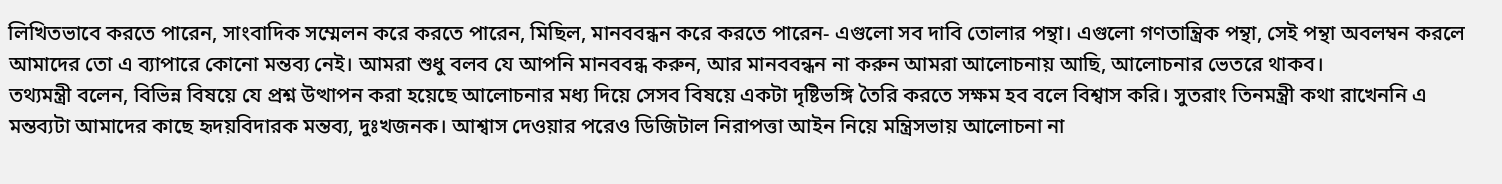লিখিতভাবে করতে পারেন, সাংবাদিক সম্মেলন করে করতে পারেন, মিছিল, মানববন্ধন করে করতে পারেন- এগুলো সব দাবি তোলার পন্থা। এগুলো গণতান্ত্রিক পন্থা, সেই পন্থা অবলম্বন করলে আমাদের তো এ ব্যাপারে কোনো মন্তব্য নেই। আমরা শুধু বলব যে আপনি মানববন্ধ করুন, আর মানববন্ধন না করুন আমরা আলোচনায় আছি, আলোচনার ভেতরে থাকব।
তথ্যমন্ত্রী বলেন, বিভিন্ন বিষয়ে যে প্রশ্ন উত্থাপন করা হয়েছে আলোচনার মধ্য দিয়ে সেসব বিষয়ে একটা দৃষ্টিভঙ্গি তৈরি করতে সক্ষম হব বলে বিশ্বাস করি। সুতরাং তিনমন্ত্রী কথা রাখেননি এ মন্তব্যটা আমাদের কাছে হৃদয়বিদারক মন্তব্য, দুঃখজনক। আশ্বাস দেওয়ার পরেও ডিজিটাল নিরাপত্তা আইন নিয়ে মন্ত্রিসভায় আলোচনা না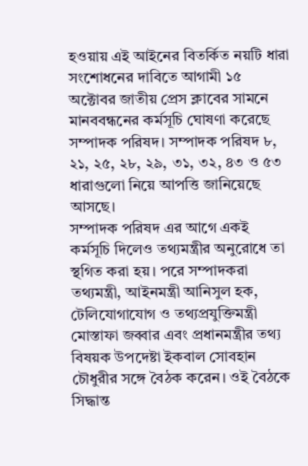হওয়ায় এই আইনের বিতর্কিত নয়টি ধারা সংশোধনের দাবিতে আগামী ১৫ অক্টোবর জাতীয় প্রেস ক্লাবের সামনে মানববন্ধনের কর্মসূচি ঘোষণা করেছে সম্পাদক পরিষদ। সম্পাদক পরিষদ ৮, ২১, ২৫, ২৮, ২৯, ৩১, ৩২, ৪৩ ও ৫৩ ধারাগুলো নিয়ে আপত্তি জানিয়েছে আসছে।
সম্পাদক পরিষদ এর আগে একই কর্মসূচি দিলেও তথ্যমন্ত্রীর অনুরোধে তা স্থগিত করা হয়। পরে সম্পাদকরা তথ্যমন্ত্রী, আইনমন্ত্রী আনিসুল হক, টেলিযোগাযোগ ও তথ্যপ্রযুক্তিমন্ত্রী মোস্তাফা জব্বার এবং প্রধানমন্ত্রীর তথ্য বিষয়ক উপদেষ্টা ইকবাল সোবহান চৌধুরীর সঙ্গে বৈঠক করেন। ওই বৈঠকে সিদ্ধান্ত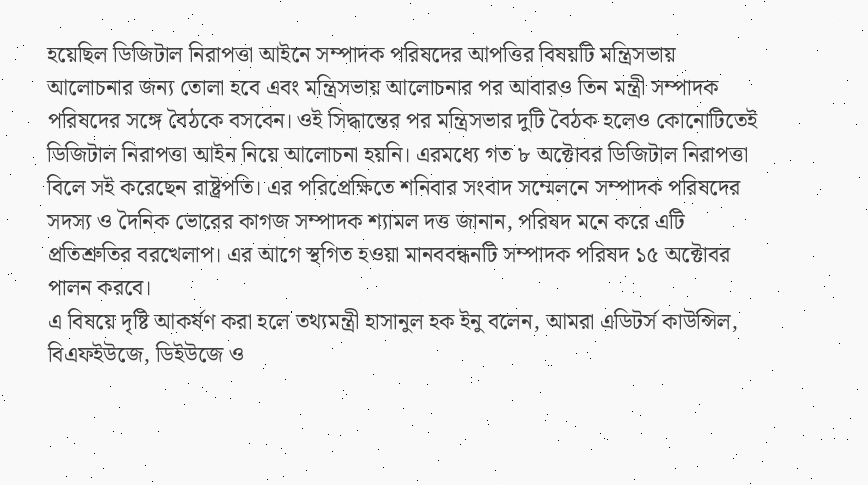হয়েছিল ডিজিটাল নিরাপত্তা আইনে সম্পাদক পরিষদের আপত্তির বিষয়টি মন্ত্রিসভায় আলোচনার জন্য তোলা হবে এবং মন্ত্রিসভায় আলোচনার পর আবারও তিন মন্ত্রী সম্পাদক পরিষদের সঙ্গে বৈঠকে বসবেন। ওই সিদ্ধান্তের পর মন্ত্রিসভার দুটি বৈঠক হলেও কোনোটিতেই ডিজিটাল নিরাপত্তা আইন নিয়ে আলোচনা হয়নি। এরমধ্যে গত ৮ অক্টোবর ডিজিটাল নিরাপত্তা বিলে সই করেছেন রাষ্ট্রপতি। এর পরিপ্রেক্ষিতে শনিবার সংবাদ সম্মেলনে সম্পাদক পরিষদের সদস্য ও দৈনিক ভোরের কাগজ সম্পাদক শ্যামল দত্ত জানান, পরিষদ মনে করে এটি প্রতিশ্রুতির বরখেলাপ। এর আগে স্থগিত হওয়া মানববন্ধনটি সম্পাদক পরিষদ ১৫ অক্টোবর পালন করবে।
এ বিষয়ে দৃষ্টি আকর্ষণ করা হলে তথ্যমন্ত্রী হাসানুল হক ইনু বলেন, আমরা এডিটর্স কাউন্সিল, বিএফইউজে, ডিইউজে ও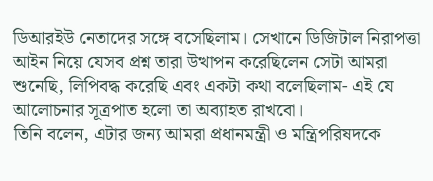ডিআরইউ নেতাদের সঙ্গে বসেছিলাম। সেখানে ডিজিটাল নিরাপত্তা আইন নিয়ে যেসব প্রশ্ন তারা উত্থাপন করেছিলেন সেটা আমরা শুনেছি, লিপিবদ্ধ করেছি এবং একটা কথা বলেছিলাম- এই যে আলোচনার সূত্রপাত হলো তা অব্যাহত রাখবো।
তিনি বলেন, এটার জন্য আমরা প্রধানমন্ত্রী ও মন্ত্রিপরিষদকে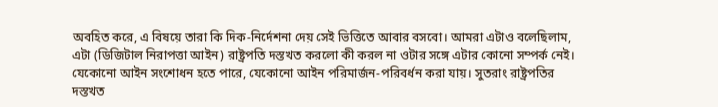অবহিত করে, এ বিষয়ে তারা কি দিক-নির্দেশনা দেয় সেই ভিত্তিতে আবার বসবো। আমরা এটাও বলেছিলাম, এটা (ডিজিটাল নিরাপত্তা আইন) রাষ্ট্রপতি দস্তখত করলো কী করল না ওটার সঙ্গে এটার কোনো সম্পর্ক নেই। যেকোনো আইন সংশোধন হতে পারে, যেকোনো আইন পরিমার্জন-পরিবর্ধন করা যায়। সুতরাং রাষ্ট্রপতির দস্তখত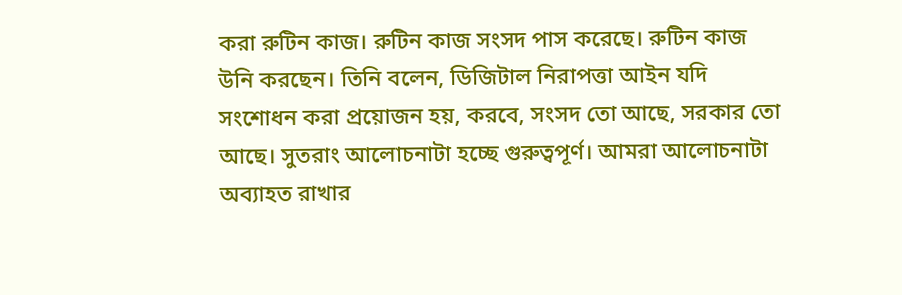করা রুটিন কাজ। রুটিন কাজ সংসদ পাস করেছে। রুটিন কাজ উনি করছেন। তিনি বলেন, ডিজিটাল নিরাপত্তা আইন যদি সংশোধন করা প্রয়োজন হয়, করবে, সংসদ তো আছে, সরকার তো আছে। সুতরাং আলোচনাটা হচ্ছে গুরুত্বপূর্ণ। আমরা আলোচনাটা অব্যাহত রাখার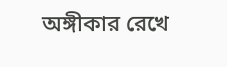অঙ্গীকার রেখে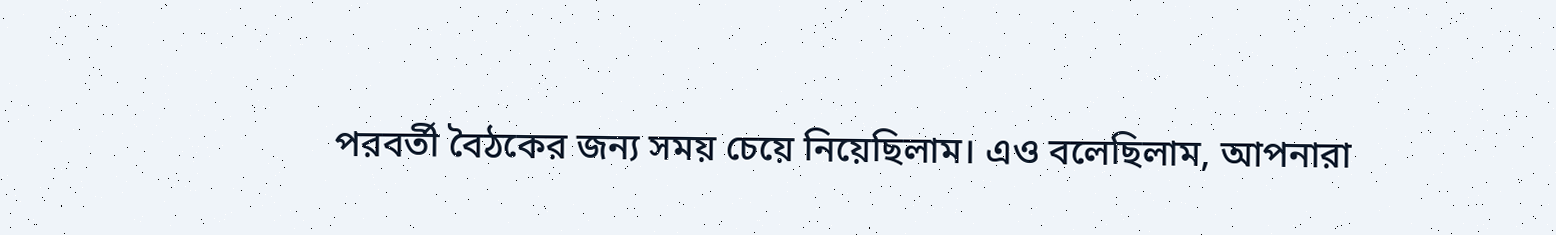পরবর্তী বৈঠকের জন্য সময় চেয়ে নিয়েছিলাম। এও বলেছিলাম, আপনারা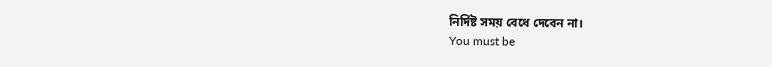নির্দিষ্ট সময় বেধে দেবেন না।
You must be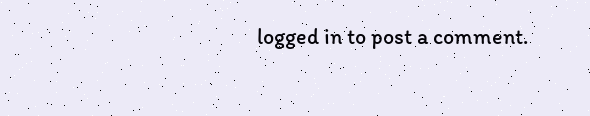logged in to post a comment.